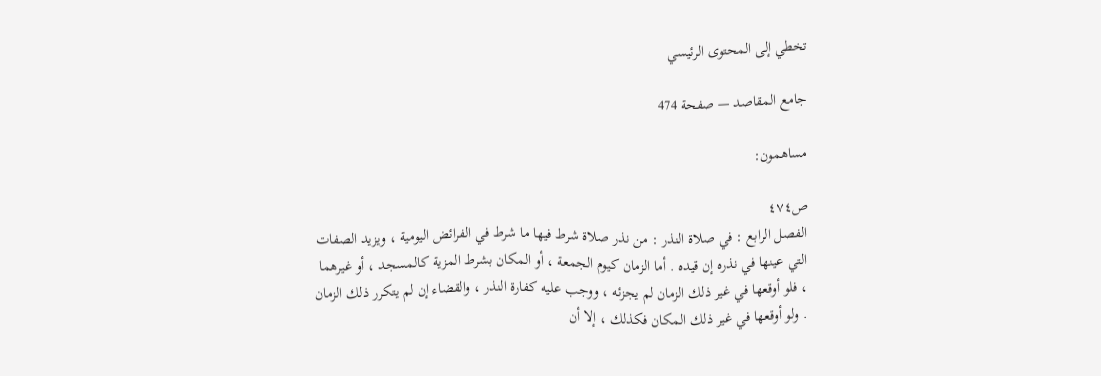تخطي إلى المحتوى الرئيسي

جامع المقاصد — صفحة 474

مساهمون:

ص٤٧٤
الفصل الرابع : في صلاة النذر : من نذر صلاة شرط فيها ما شرط في الفرائض اليومية ، ويزيد الصفات التي عينها في نذره إن قيده . أما الزمان كيوم الجمعة ، أو المكان بشرط المزية كالمسجد ، أو غيرهما ، فلو أوقعها في غير ذلك الزمان لم يجزئه ، ووجب عليه كفارة النذر ، والقضاء إن لم يتكرر ذلك الزمان . ولو أوقعها في غير ذلك المكان فكذلك ، إلا أن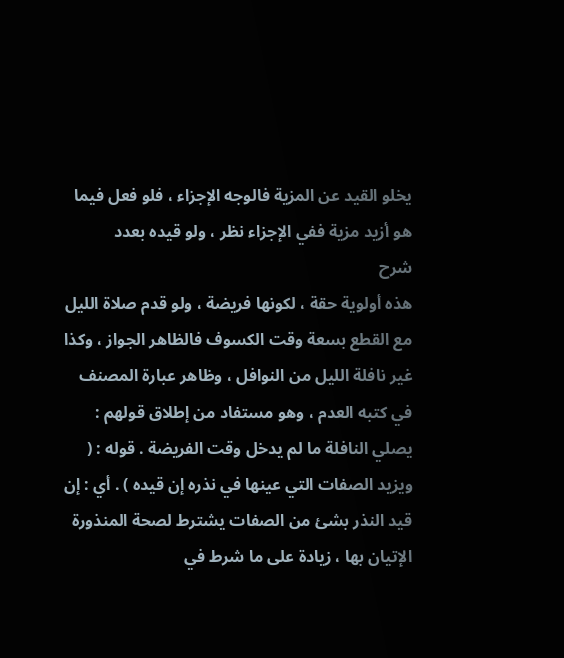يخلو القيد عن المزية فالوجه الإجزاء ، فلو فعل فيما هو أزيد مزية ففي الإجزاء نظر ، ولو قيده بعدد
شرح
هذه أولوية حقة ، لكونها فريضة ، ولو قدم صلاة الليل مع القطع بسعة وقت الكسوف فالظاهر الجواز ، وكذا غير نافلة الليل من النوافل ، وظاهر عبارة المصنف في كتبه العدم ، وهو مستفاد من إطلاق قولهم : يصلي النافلة ما لم يدخل وقت الفريضة . قوله : ( ويزيد الصفات التي عينها في نذره إن قيده ) . أي : إن قيد النذر بشئ من الصفات يشترط لصحة المنذورة الإتيان بها ، زيادة على ما شرط في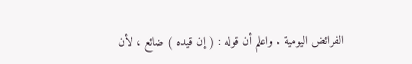الفرائض اليومية . واعلم أن قوله : ( إن قيده ) ضائع ، لأن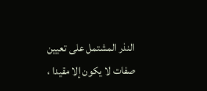النذر المشتمل على تعيين صفات لا يكون إلا مقيدا ،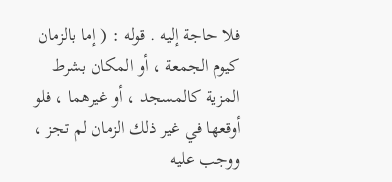فلا حاجة إليه . قوله : ( إما بالزمان كيوم الجمعة ، أو المكان بشرط المزية كالمسجد ، أو غيرهما ، فلو أوقعها في غير ذلك الزمان لم تجز ، ووجب عليه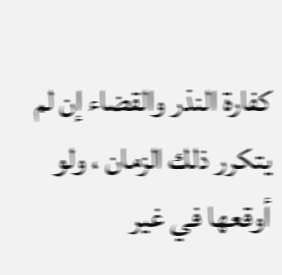كفارة النذر والقضاء إن لم يتكرر ذلك الزمان ، ولو أوقعها في غير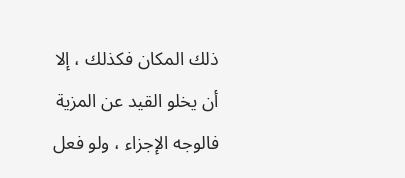ذلك المكان فكذلك ، إلا أن يخلو القيد عن المزية فالوجه الإجزاء ، ولو فعل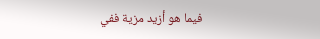فيما هو أزيد مزية ففي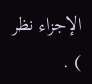الإجزاء نظر ) .